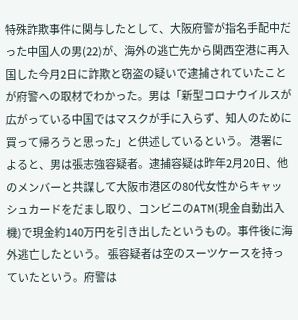特殊詐欺事件に関与したとして、大阪府警が指名手配中だった中国人の男(22)が、海外の逃亡先から関西空港に再入国した今月2日に詐欺と窃盗の疑いで逮捕されていたことが府警への取材でわかった。男は「新型コロナウイルスが広がっている中国ではマスクが手に入らず、知人のために買って帰ろうと思った」と供述しているという。 港署によると、男は張志強容疑者。逮捕容疑は昨年2月20日、他のメンバーと共謀して大阪市港区の80代女性からキャッシュカードをだまし取り、コンビニのATM(現金自動出入機)で現金約140万円を引き出したというもの。事件後に海外逃亡したという。 張容疑者は空のスーツケースを持っていたという。府警は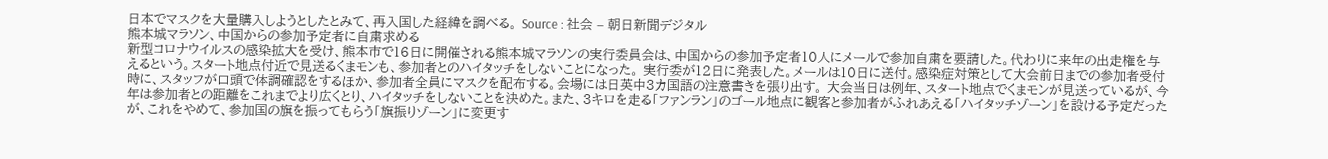日本でマスクを大量購入しようとしたとみて、再入国した経緯を調べる。 Source : 社会 – 朝日新聞デジタル
熊本城マラソン、中国からの参加予定者に自粛求める
新型コロナウイルスの感染拡大を受け、熊本市で16日に開催される熊本城マラソンの実行委員会は、中国からの参加予定者10人にメールで参加自粛を要請した。代わりに来年の出走権を与えるという。スタート地点付近で見送るくまモンも、参加者とのハイタッチをしないことになった。 実行委が12日に発表した。メールは10日に送付。感染症対策として大会前日までの参加者受付時に、スタッフが口頭で体調確認をするほか、参加者全員にマスクを配布する。会場には日英中3カ国語の注意書きを張り出す。 大会当日は例年、スタート地点でくまモンが見送っているが、今年は参加者との距離をこれまでより広くとり、ハイタッチをしないことを決めた。また、3キロを走る「ファンラン」のゴール地点に観客と参加者がふれあえる「ハイタッチゾーン」を設ける予定だったが、これをやめて、参加国の旗を振ってもらう「旗振りゾーン」に変更す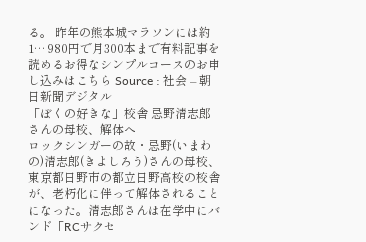る。 昨年の熊本城マラソンには約1… 980円で月300本まで有料記事を読めるお得なシンプルコースのお申し込みはこちら Source : 社会 – 朝日新聞デジタル
「ぼくの好きな」校舎 忌野清志郎さんの母校、解体へ
ロックシンガーの故・忌野(いまわの)清志郎(きよしろう)さんの母校、東京都日野市の都立日野高校の校舎が、老朽化に伴って解体されることになった。清志郎さんは在学中にバンド「RCサクセ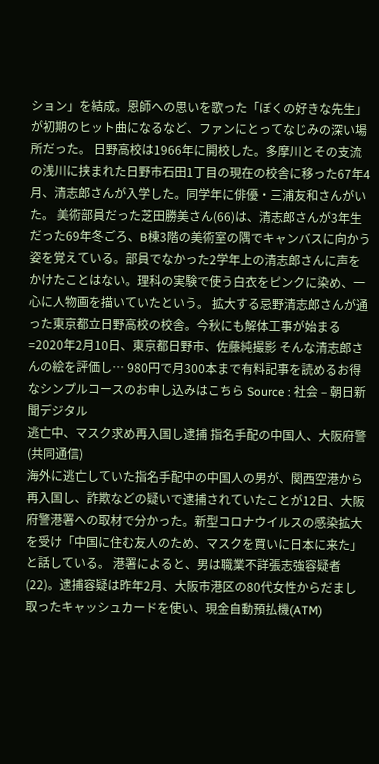ション」を結成。恩師への思いを歌った「ぼくの好きな先生」が初期のヒット曲になるなど、ファンにとってなじみの深い場所だった。 日野高校は1966年に開校した。多摩川とその支流の浅川に挟まれた日野市石田1丁目の現在の校舎に移った67年4月、清志郎さんが入学した。同学年に俳優・三浦友和さんがいた。 美術部員だった芝田勝美さん(66)は、清志郎さんが3年生だった69年冬ごろ、B棟3階の美術室の隅でキャンバスに向かう姿を覚えている。部員でなかった2学年上の清志郎さんに声をかけたことはない。理科の実験で使う白衣をピンクに染め、一心に人物画を描いていたという。 拡大する忌野清志郎さんが通った東京都立日野高校の校舎。今秋にも解体工事が始まる=2020年2月10日、東京都日野市、佐藤純撮影 そんな清志郎さんの絵を評価し… 980円で月300本まで有料記事を読めるお得なシンプルコースのお申し込みはこちら Source : 社会 – 朝日新聞デジタル
逃亡中、マスク求め再入国し逮捕 指名手配の中国人、大阪府警(共同通信)
海外に逃亡していた指名手配中の中国人の男が、関西空港から再入国し、詐欺などの疑いで逮捕されていたことが12日、大阪府警港署への取材で分かった。新型コロナウイルスの感染拡大を受け「中国に住む友人のため、マスクを買いに日本に来た」と話している。 港署によると、男は職業不詳張志強容疑者(22)。逮捕容疑は昨年2月、大阪市港区の80代女性からだまし取ったキャッシュカードを使い、現金自動預払機(ATM)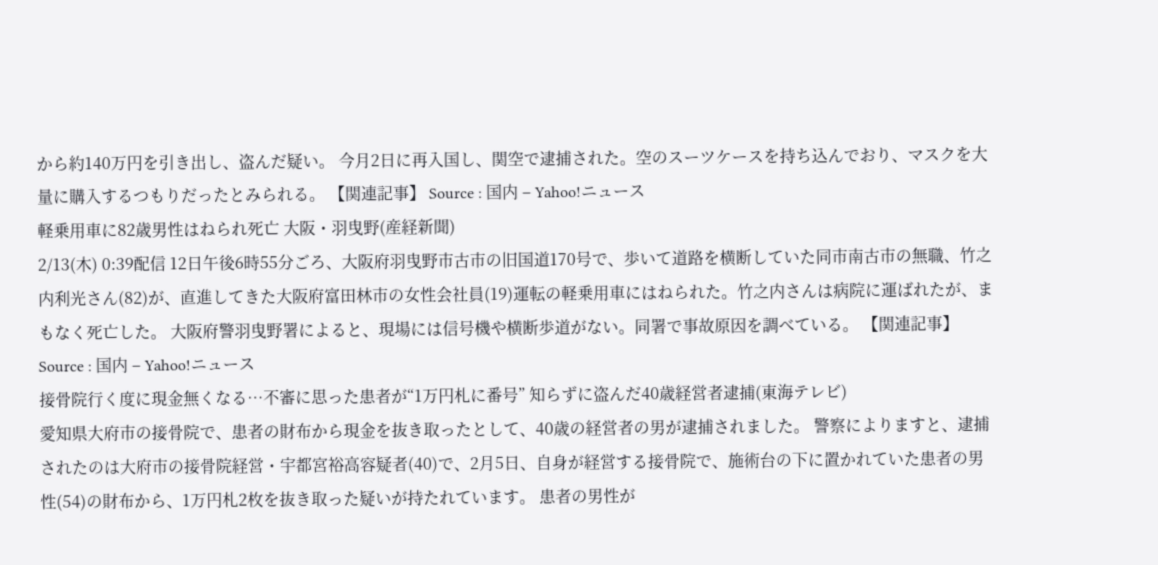から約140万円を引き出し、盗んだ疑い。 今月2日に再入国し、関空で逮捕された。空のスーツケースを持ち込んでおり、マスクを大量に購入するつもりだったとみられる。 【関連記事】 Source : 国内 – Yahoo!ニュース
軽乗用車に82歳男性はねられ死亡 大阪・羽曳野(産経新聞)
2/13(木) 0:39配信 12日午後6時55分ごろ、大阪府羽曳野市古市の旧国道170号で、歩いて道路を横断していた同市南古市の無職、竹之内利光さん(82)が、直進してきた大阪府富田林市の女性会社員(19)運転の軽乗用車にはねられた。竹之内さんは病院に運ばれたが、まもなく死亡した。 大阪府警羽曳野署によると、現場には信号機や横断歩道がない。同署で事故原因を調べている。 【関連記事】 Source : 国内 – Yahoo!ニュース
接骨院行く度に現金無くなる…不審に思った患者が“1万円札に番号” 知らずに盗んだ40歳経営者逮捕(東海テレビ)
愛知県大府市の接骨院で、患者の財布から現金を抜き取ったとして、40歳の経営者の男が逮捕されました。 警察によりますと、逮捕されたのは大府市の接骨院経営・宇都宮裕高容疑者(40)で、2月5日、自身が経営する接骨院で、施術台の下に置かれていた患者の男性(54)の財布から、1万円札2枚を抜き取った疑いが持たれています。 患者の男性が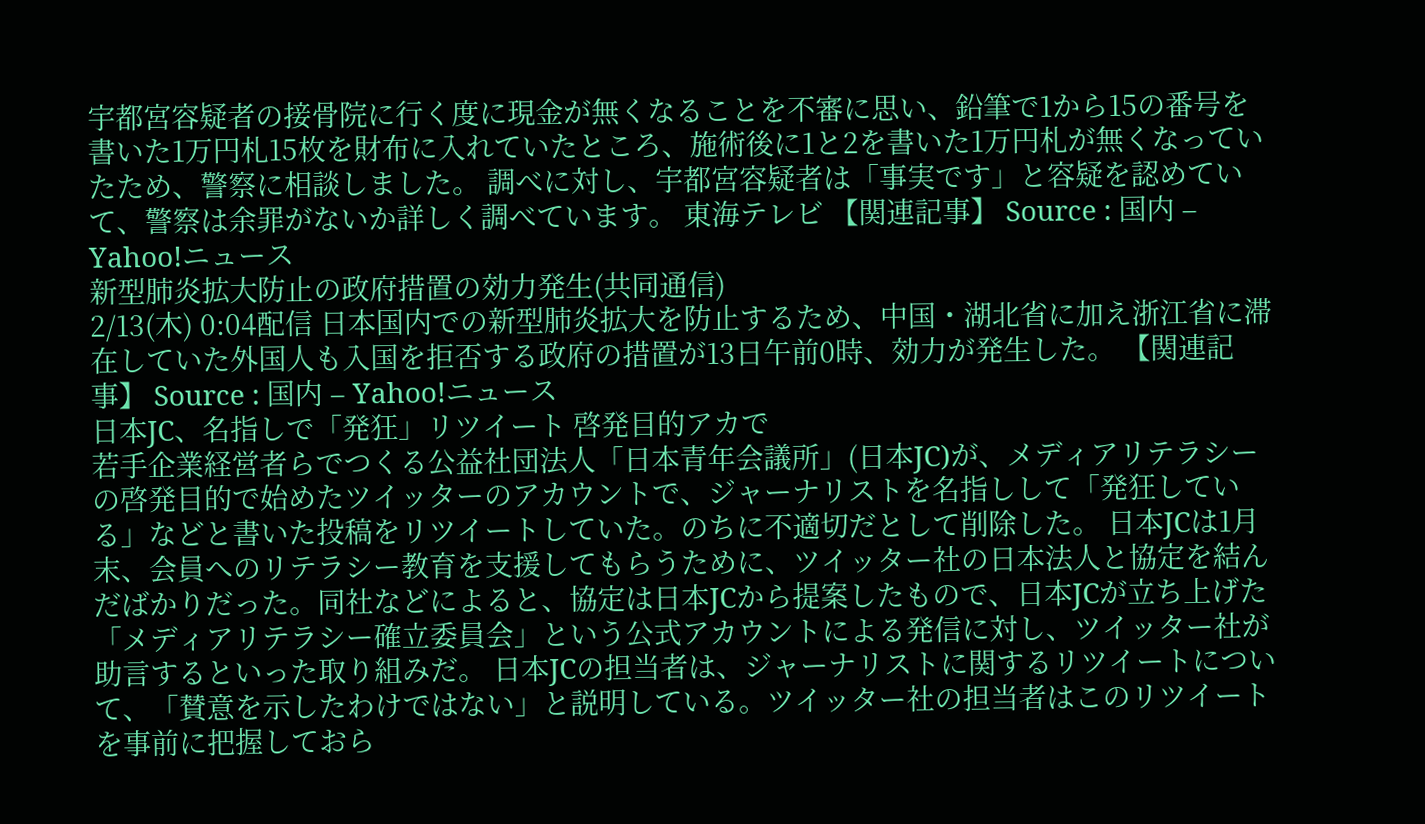宇都宮容疑者の接骨院に行く度に現金が無くなることを不審に思い、鉛筆で1から15の番号を書いた1万円札15枚を財布に入れていたところ、施術後に1と2を書いた1万円札が無くなっていたため、警察に相談しました。 調べに対し、宇都宮容疑者は「事実です」と容疑を認めていて、警察は余罪がないか詳しく調べています。 東海テレビ 【関連記事】 Source : 国内 – Yahoo!ニュース
新型肺炎拡大防止の政府措置の効力発生(共同通信)
2/13(木) 0:04配信 日本国内での新型肺炎拡大を防止するため、中国・湖北省に加え浙江省に滞在していた外国人も入国を拒否する政府の措置が13日午前0時、効力が発生した。 【関連記事】 Source : 国内 – Yahoo!ニュース
日本JC、名指しで「発狂」リツイート 啓発目的アカで
若手企業経営者らでつくる公益社団法人「日本青年会議所」(日本JC)が、メディアリテラシーの啓発目的で始めたツイッターのアカウントで、ジャーナリストを名指しして「発狂している」などと書いた投稿をリツイートしていた。のちに不適切だとして削除した。 日本JCは1月末、会員へのリテラシー教育を支援してもらうために、ツイッター社の日本法人と協定を結んだばかりだった。同社などによると、協定は日本JCから提案したもので、日本JCが立ち上げた「メディアリテラシー確立委員会」という公式アカウントによる発信に対し、ツイッター社が助言するといった取り組みだ。 日本JCの担当者は、ジャーナリストに関するリツイートについて、「賛意を示したわけではない」と説明している。ツイッター社の担当者はこのリツイートを事前に把握しておら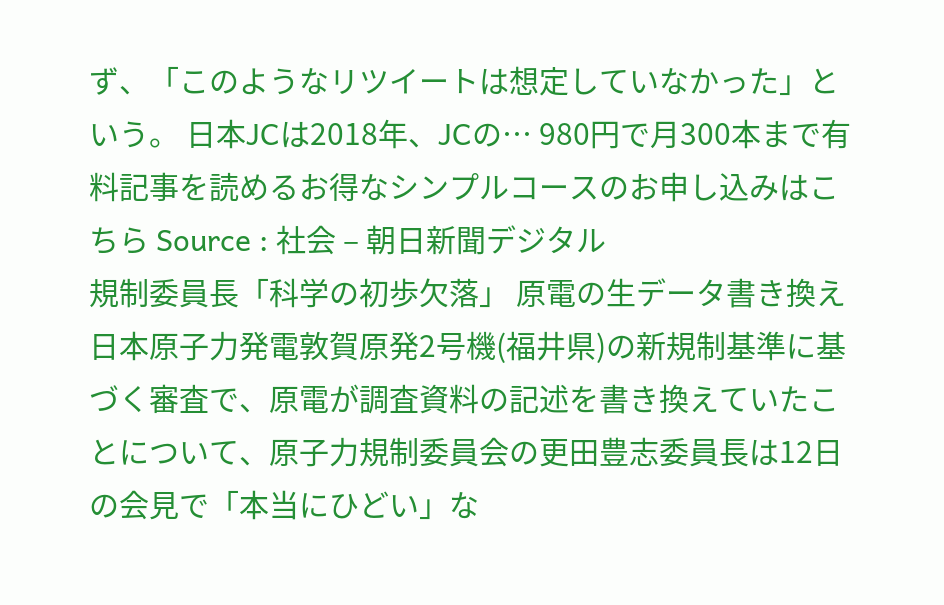ず、「このようなリツイートは想定していなかった」という。 日本JCは2018年、JCの… 980円で月300本まで有料記事を読めるお得なシンプルコースのお申し込みはこちら Source : 社会 – 朝日新聞デジタル
規制委員長「科学の初歩欠落」 原電の生データ書き換え
日本原子力発電敦賀原発2号機(福井県)の新規制基準に基づく審査で、原電が調査資料の記述を書き換えていたことについて、原子力規制委員会の更田豊志委員長は12日の会見で「本当にひどい」な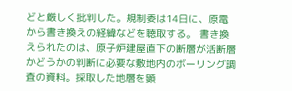どと厳しく批判した。規制委は14日に、原電から書き換えの経緯などを聴取する。 書き換えられたのは、原子炉建屋直下の断層が活断層かどうかの判断に必要な敷地内のボーリング調査の資料。採取した地層を顕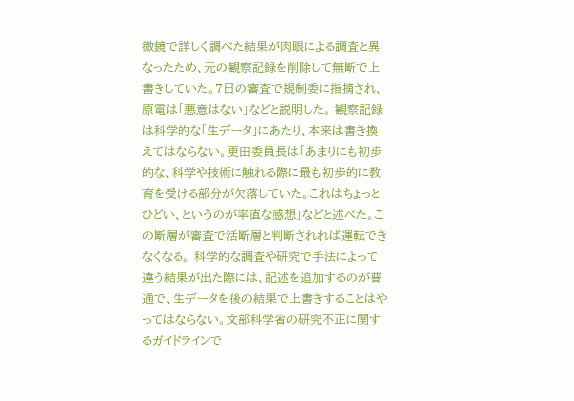微鏡で詳しく調べた結果が肉眼による調査と異なったため、元の観察記録を削除して無断で上書きしていた。7日の審査で規制委に指摘され、原電は「悪意はない」などと説明した。 観察記録は科学的な「生データ」にあたり、本来は書き換えてはならない。更田委員長は「あまりにも初歩的な、科学や技術に触れる際に最も初歩的に教育を受ける部分が欠落していた。これはちょっとひどい、というのが率直な感想」などと述べた。この断層が審査で活断層と判断されれば運転できなくなる。 科学的な調査や研究で手法によって違う結果が出た際には、記述を追加するのが普通で、生データを後の結果で上書きすることはやってはならない。文部科学省の研究不正に関するガイドラインで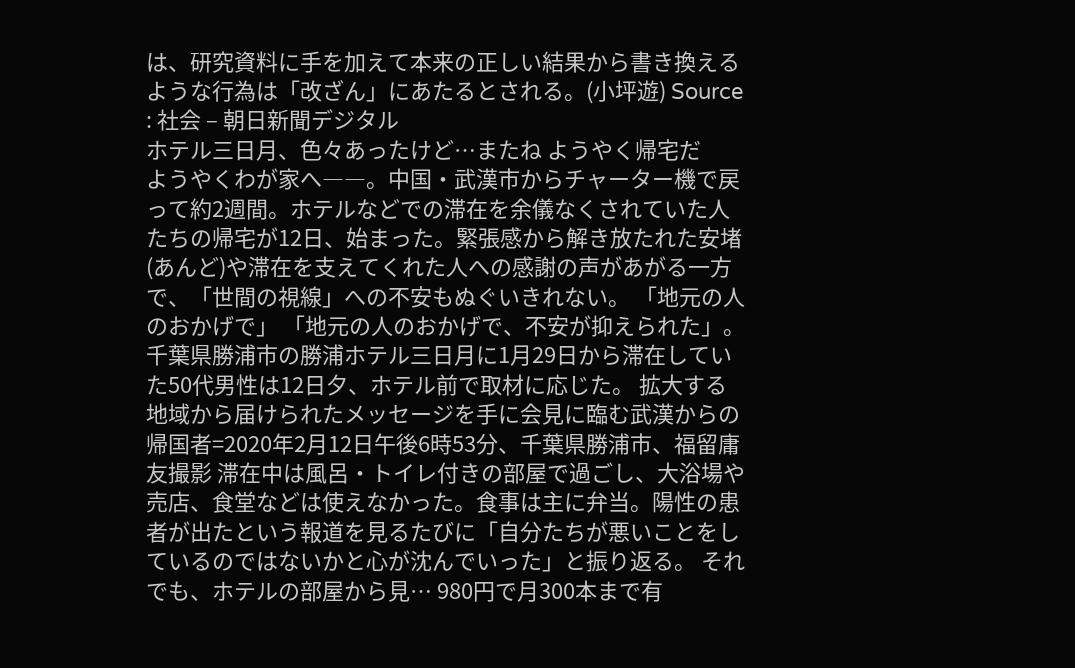は、研究資料に手を加えて本来の正しい結果から書き換えるような行為は「改ざん」にあたるとされる。(小坪遊) Source : 社会 – 朝日新聞デジタル
ホテル三日月、色々あったけど…またね ようやく帰宅だ
ようやくわが家へ――。中国・武漢市からチャーター機で戻って約2週間。ホテルなどでの滞在を余儀なくされていた人たちの帰宅が12日、始まった。緊張感から解き放たれた安堵(あんど)や滞在を支えてくれた人への感謝の声があがる一方で、「世間の視線」への不安もぬぐいきれない。 「地元の人のおかげで」 「地元の人のおかげで、不安が抑えられた」。千葉県勝浦市の勝浦ホテル三日月に1月29日から滞在していた50代男性は12日夕、ホテル前で取材に応じた。 拡大する地域から届けられたメッセージを手に会見に臨む武漢からの帰国者=2020年2月12日午後6時53分、千葉県勝浦市、福留庸友撮影 滞在中は風呂・トイレ付きの部屋で過ごし、大浴場や売店、食堂などは使えなかった。食事は主に弁当。陽性の患者が出たという報道を見るたびに「自分たちが悪いことをしているのではないかと心が沈んでいった」と振り返る。 それでも、ホテルの部屋から見… 980円で月300本まで有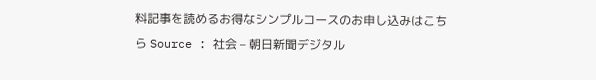料記事を読めるお得なシンプルコースのお申し込みはこちら Source : 社会 – 朝日新聞デジタル